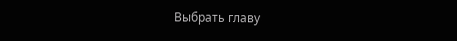Выбрать главу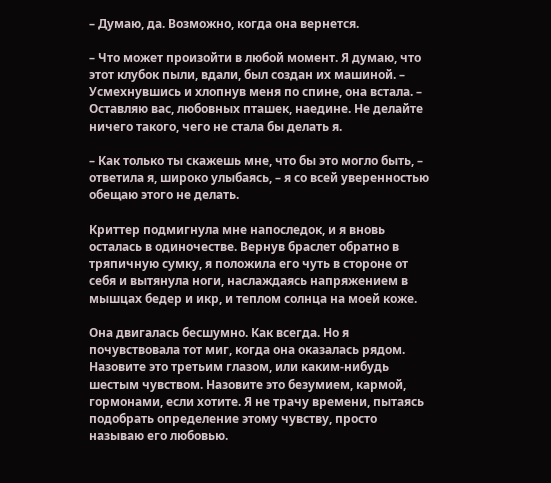– Думаю, да. Возможно, когда она вернется.

– Что может произойти в любой момент. Я думаю, что этот клубок пыли, вдали, был создан их машиной. – Усмехнувшись и хлопнув меня по спине, она встала. – Оставляю вас, любовных пташек, наедине. Не делайте ничего такого, чего не стала бы делать я.

– Как только ты скажешь мне, что бы это могло быть, – ответила я, широко улыбаясь, – я со всей уверенностью обещаю этого не делать.

Криттер подмигнула мне напоследок, и я вновь осталась в одиночестве. Вернув браслет обратно в тряпичную сумку, я положила его чуть в стороне от себя и вытянула ноги, наслаждаясь напряжением в мышцах бедер и икр, и теплом солнца на моей коже.

Она двигалась бесшумно. Как всегда. Но я почувствовала тот миг, когда она оказалась рядом. Назовите это третьим глазом, или каким-нибудь шестым чувством. Назовите это безумием, кармой, гормонами, если хотите. Я не трачу времени, пытаясь подобрать определение этому чувству, просто называю его любовью.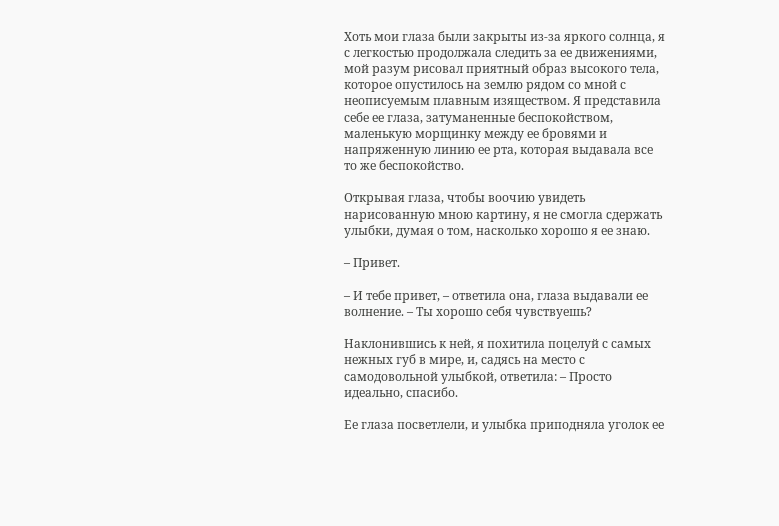Хоть мои глаза были закрыты из-за яркого солнца, я с легкостью продолжала следить за ее движениями, мой разум рисовал приятный образ высокого тела, которое опустилось на землю рядом со мной с неописуемым плавным изяществом. Я представила себе ее глаза, затуманенные беспокойством, маленькую морщинку между ее бровями и напряженную линию ее рта, которая выдавала все то же беспокойство.

Открывая глаза, чтобы воочию увидеть нарисованную мною картину, я не смогла сдержать улыбки, думая о том, насколько хорошо я ее знаю.

– Привет.

– И тебе привет, – ответила она, глаза выдавали ее волнение. – Ты хорошо себя чувствуешь?

Наклонившись к ней, я похитила поцелуй с самых нежных губ в мире, и, садясь на место с самодовольной улыбкой, ответила: – Просто идеально, спасибо.

Ее глаза посветлели, и улыбка приподняла уголок ее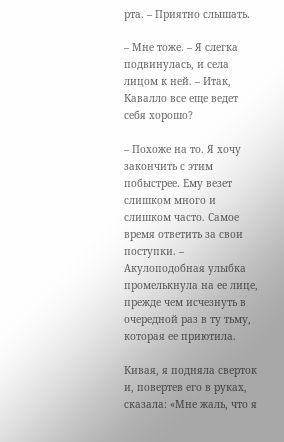рта. – Приятно слышать.

– Мне тоже. – Я слегка подвинулась, и села лицом к ней. – Итак, Кавалло все еще ведет себя хорошо?

– Похоже на то. Я хочу закончить с этим побыстрее. Ему везет слишком много и слишком часто. Самое время ответить за свои поступки. – Акулоподобная улыбка промелькнула на ее лице, прежде чем исчезнуть в очередной раз в ту тьму, которая ее приютила.

Кивая, я подняла сверток и, повертев его в руках, сказала: «Мне жаль, что я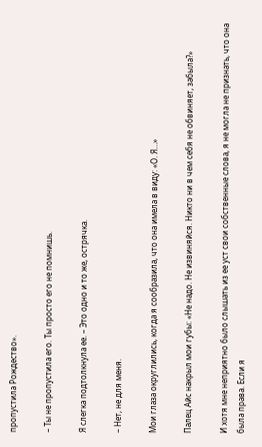пропустила Рождество».

– Ты не пропустила его. Ты просто его не помнишь.

Я слегка подтолкнула ее. – Это одно и то же, острячка.

– Нет, не для меня.

Мои глаза округлились, когда я сообразила, что она имела в виду: «О. Я…»

Палец Айс накрыл мои губы: «Не надо. Не извиняйся. Никто ни в чем себя не обвиняет, забыла?»

И хотя мне неприятно было слышать из ее уст свои собственные слова, я не могла не признать, что она была права. Если я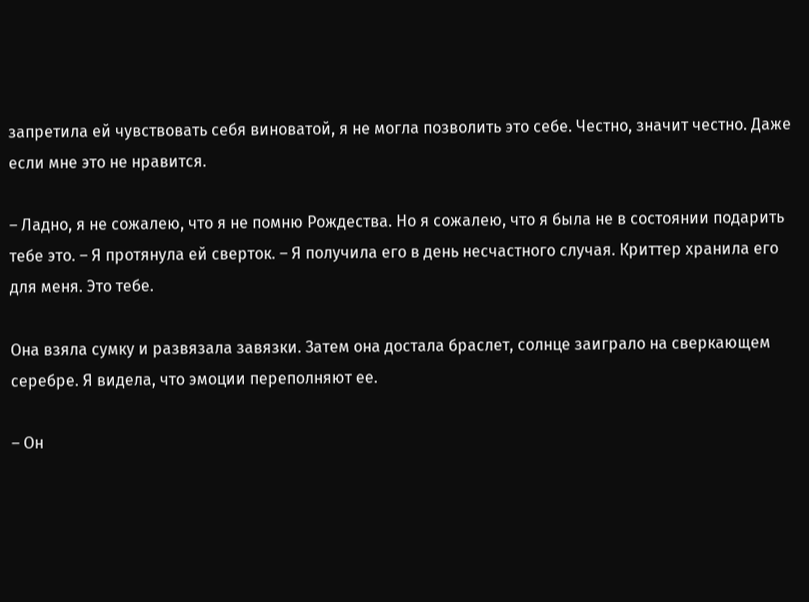запретила ей чувствовать себя виноватой, я не могла позволить это себе. Честно, значит честно. Даже если мне это не нравится.

– Ладно, я не сожалею, что я не помню Рождества. Но я сожалею, что я была не в состоянии подарить тебе это. – Я протянула ей сверток. – Я получила его в день несчастного случая. Криттер хранила его для меня. Это тебе.

Она взяла сумку и развязала завязки. Затем она достала браслет, солнце заиграло на сверкающем серебре. Я видела, что эмоции переполняют ее.

– Он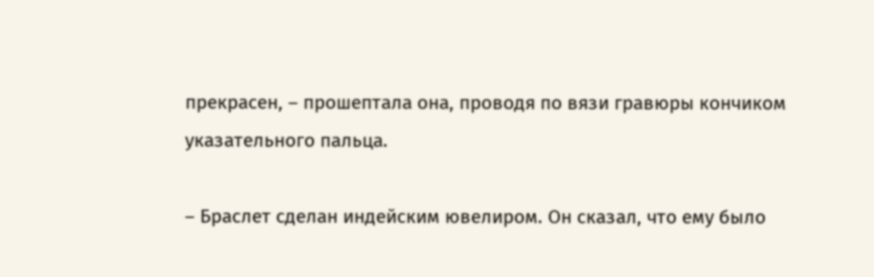прекрасен, – прошептала она, проводя по вязи гравюры кончиком указательного пальца.

– Браслет сделан индейским ювелиром. Он сказал, что ему было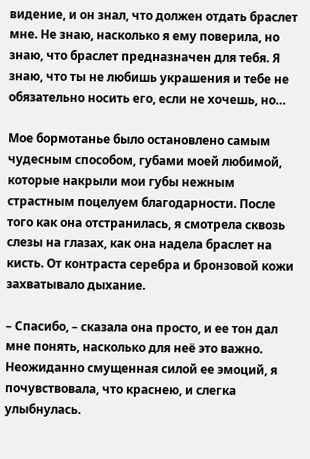видение, и он знал, что должен отдать браслет мне. Не знаю, насколько я ему поверила, но знаю, что браслет предназначен для тебя. Я знаю, что ты не любишь украшения и тебе не обязательно носить его, если не хочешь, но…

Мое бормотанье было остановлено самым чудесным способом, губами моей любимой, которые накрыли мои губы нежным страстным поцелуем благодарности. После того как она отстранилась, я смотрела сквозь слезы на глазах, как она надела браслет на кисть. От контраста серебра и бронзовой кожи захватывало дыхание.

– Спасибо, – сказала она просто, и ее тон дал мне понять, насколько для неё это важно. Неожиданно смущенная силой ее эмоций, я почувствовала, что краснею, и слегка улыбнулась.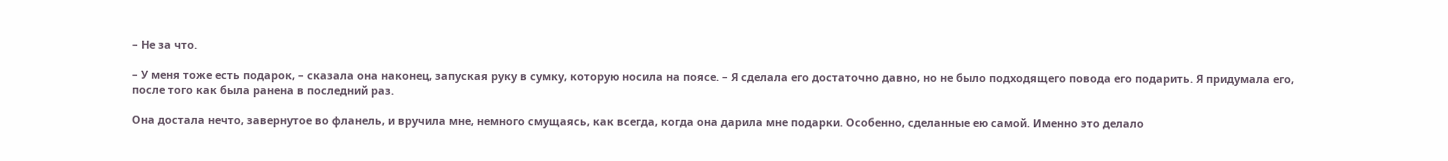– Не за что.

– У меня тоже есть подарок, – сказала она наконец, запуская руку в сумку, которую носила на поясе. – Я сделала его достаточно давно, но не было подходящего повода его подарить. Я придумала его, после того как была ранена в последний раз.

Она достала нечто, завернутое во фланель, и вручила мне, немного смущаясь, как всегда, когда она дарила мне подарки. Особенно, сделанные ею самой. Именно это делало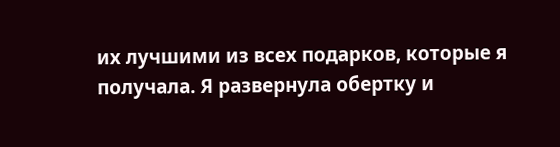их лучшими из всех подарков, которые я получала. Я развернула обертку и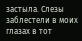застыла. Слезы заблестели в моих глазах в тот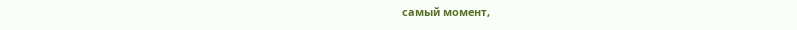самый момент,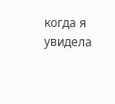когда я увидела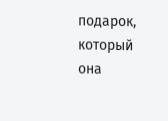подарок, который она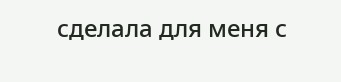сделала для меня с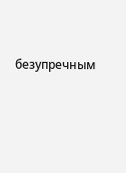безупречным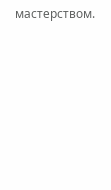мастерством.